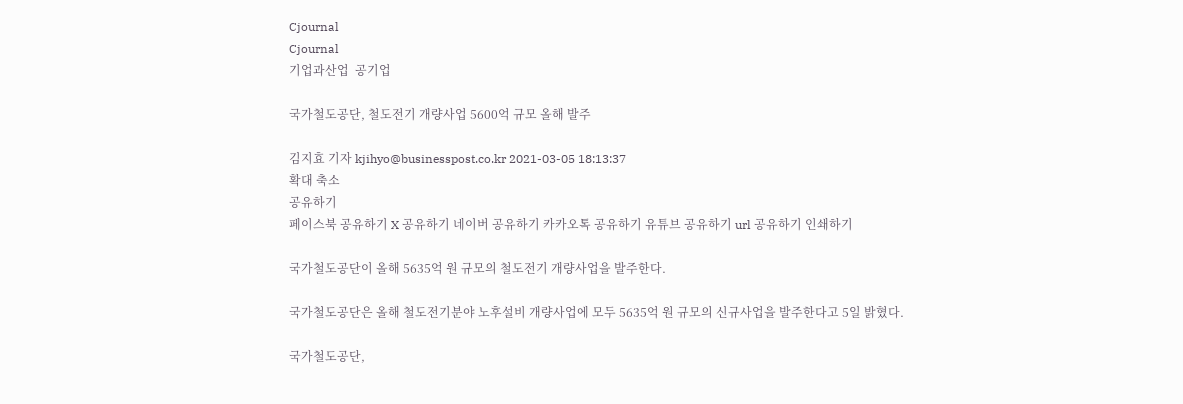Cjournal
Cjournal
기업과산업  공기업

국가철도공단, 철도전기 개량사업 5600억 규모 올해 발주

김지효 기자 kjihyo@businesspost.co.kr 2021-03-05 18:13:37
확대 축소
공유하기
페이스북 공유하기 X 공유하기 네이버 공유하기 카카오톡 공유하기 유튜브 공유하기 url 공유하기 인쇄하기

국가철도공단이 올해 5635억 원 규모의 철도전기 개량사업을 발주한다.

국가철도공단은 올해 철도전기분야 노후설비 개량사업에 모두 5635억 원 규모의 신규사업을 발주한다고 5일 밝혔다.

국가철도공단,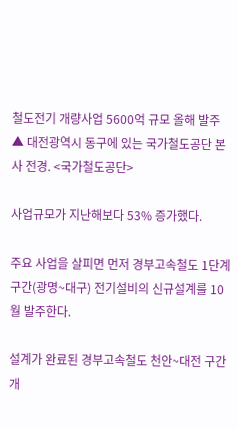철도전기 개량사업 5600억 규모 올해 발주
▲ 대전광역시 동구에 있는 국가철도공단 본사 전경. <국가철도공단>

사업규모가 지난해보다 53% 증가했다.

주요 사업을 살피면 먼저 경부고속철도 1단계 구간(광명~대구) 전기설비의 신규설계를 10월 발주한다.

설계가 완료된 경부고속철도 천안~대전 구간 개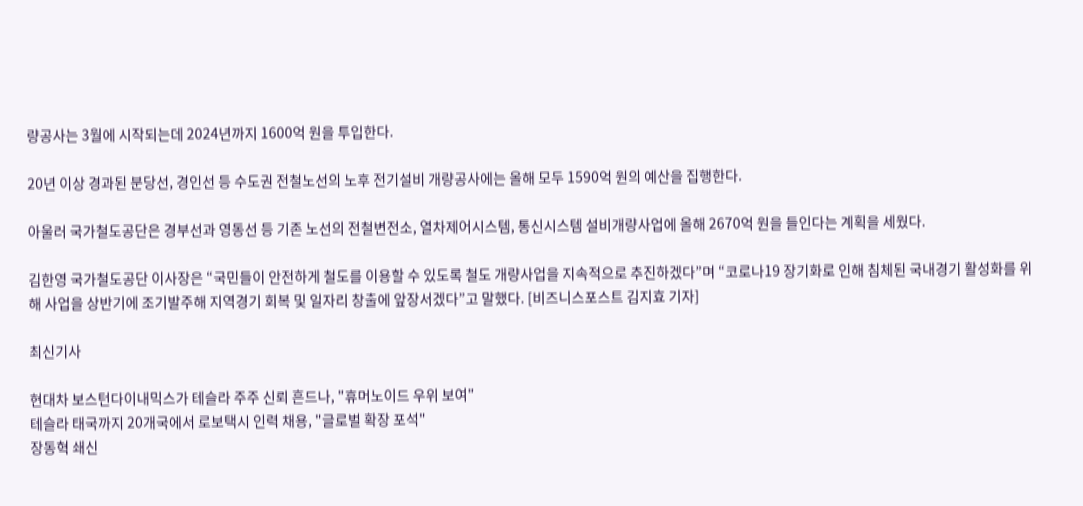량공사는 3월에 시작되는데 2024년까지 1600억 원을 투입한다.

20년 이상 경과된 분당선, 경인선 등 수도권 전철노선의 노후 전기설비 개량공사에는 올해 모두 1590억 원의 예산을 집행한다.

아울러 국가철도공단은 경부선과 영동선 등 기존 노선의 전철변전소, 열차제어시스템, 통신시스템 설비개량사업에 올해 2670억 원을 들인다는 계획을 세웠다.

김한영 국가철도공단 이사장은 “국민들이 안전하게 철도를 이용할 수 있도록 철도 개량사업을 지속적으로 추진하겠다”며 “코로나19 장기화로 인해 침체된 국내경기 활성화를 위해 사업을 상반기에 조기발주해 지역경기 회복 및 일자리 창출에 앞장서겠다”고 말했다. [비즈니스포스트 김지효 기자]

최신기사

현대차 보스턴다이내믹스가 테슬라 주주 신뢰 흔드나, "휴머노이드 우위 보여"
테슬라 태국까지 20개국에서 로보택시 인력 채용, "글로벌 확장 포석"
장동혁 쇄신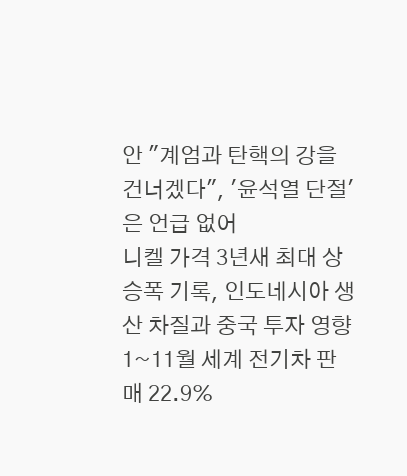안 "계엄과 탄핵의 강을 건너겠다", '윤석열 단절'은 언급 없어
니켈 가격 3년새 최대 상승폭 기록, 인도네시아 생산 차질과 중국 투자 영향
1~11월 세계 전기차 판매 22.9%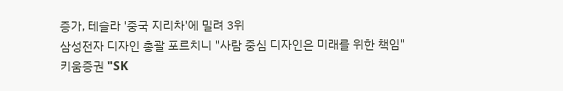증가, 테슬라 '중국 지리차'에 밀려 3위
삼성전자 디자인 총괄 포르치니 "사람 중심 디자인은 미래를 위한 책임"
키움증권 "SK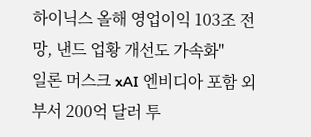하이닉스 올해 영업이익 103조 전망, 낸드 업황 개선도 가속화"
일론 머스크 xAI 엔비디아 포함 외부서 200억 달러 투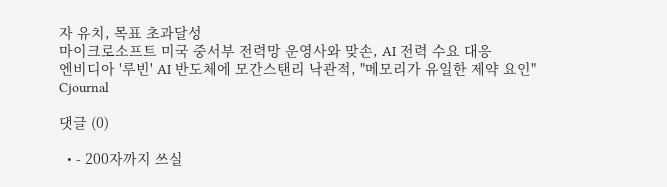자 유치, 목표 초과달성
마이크로소프트 미국 중서부 전력망 운영사와 맞손, AI 전력 수요 대응
엔비디아 '루빈' AI 반도체에 모간스탠리 낙관적, "메모리가 유일한 제약 요인"
Cjournal

댓글 (0)

  • - 200자까지 쓰실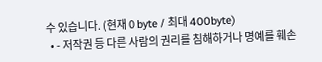수 있습니다. (현재 0 byte / 최대 400byte)
  • - 저작권 등 다른 사람의 권리를 침해하거나 명예를 훼손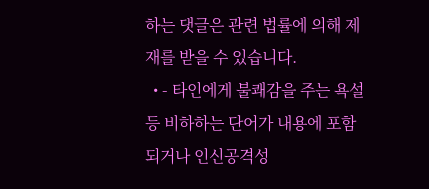하는 댓글은 관련 법률에 의해 제재를 받을 수 있습니다.
  • - 타인에게 불쾌감을 주는 욕설 등 비하하는 단어가 내용에 포함되거나 인신공격성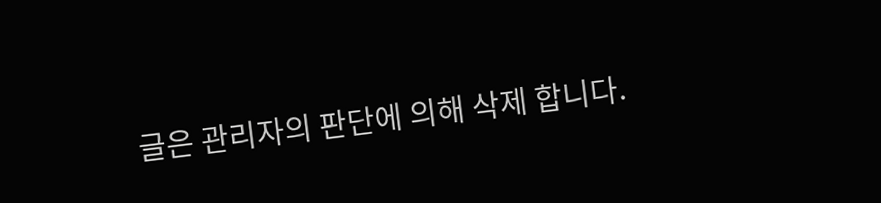글은 관리자의 판단에 의해 삭제 합니다.